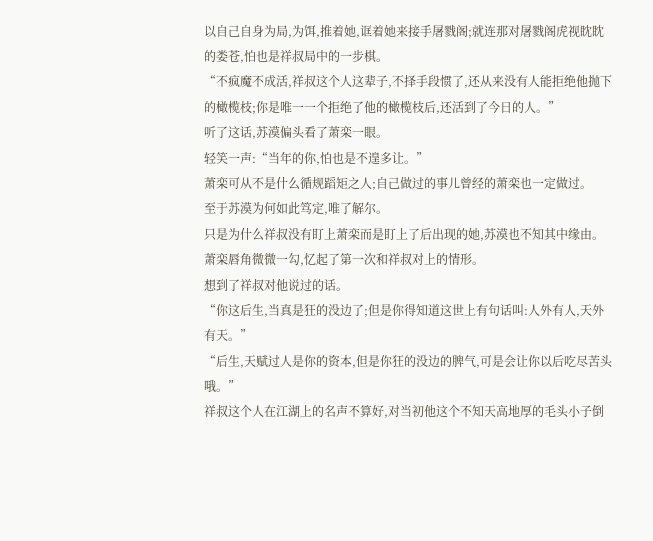以自己自身为局,为饵,推着她,诓着她来接手屠戮阁;就连那对屠戮阁虎视眈眈的娄苍,怕也是祥叔局中的一步棋。
“不疯魔不成活,祥叔这个人这辈子,不择手段惯了,还从来没有人能拒绝他抛下的橄榄枝;你是唯一一个拒绝了他的橄榄枝后,还活到了今日的人。”
听了这话,苏漠偏头看了萧栾一眼。
轻笑一声:“当年的你,怕也是不遑多让。”
萧栾可从不是什么循规蹈矩之人;自己做过的事儿曾经的萧栾也一定做过。
至于苏漠为何如此笃定,唯了解尔。
只是为什么祥叔没有盯上萧栾而是盯上了后出现的她,苏漠也不知其中缘由。
萧栾唇角微微一勾,忆起了第一次和祥叔对上的情形。
想到了祥叔对他说过的话。
“你这后生,当真是狂的没边了;但是你得知道这世上有句话叫:人外有人,天外有天。”
“后生,天赋过人是你的资本,但是你狂的没边的脾气,可是会让你以后吃尽苦头哦。”
祥叔这个人在江湖上的名声不算好,对当初他这个不知天高地厚的毛头小子倒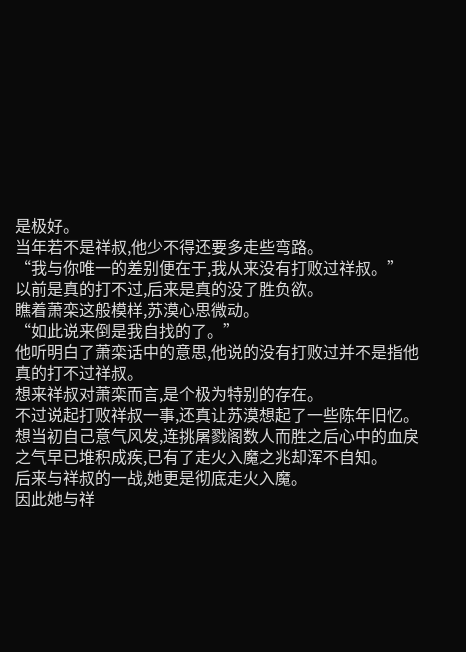是极好。
当年若不是祥叔,他少不得还要多走些弯路。
“我与你唯一的差别便在于,我从来没有打败过祥叔。”
以前是真的打不过,后来是真的没了胜负欲。
瞧着萧栾这般模样,苏漠心思微动。
“如此说来倒是我自找的了。”
他听明白了萧栾话中的意思,他说的没有打败过并不是指他真的打不过祥叔。
想来祥叔对萧栾而言,是个极为特别的存在。
不过说起打败祥叔一事,还真让苏漠想起了一些陈年旧忆。
想当初自己意气风发,连挑屠戮阁数人而胜之后心中的血戾之气早已堆积成疾,已有了走火入魔之兆却浑不自知。
后来与祥叔的一战,她更是彻底走火入魔。
因此她与祥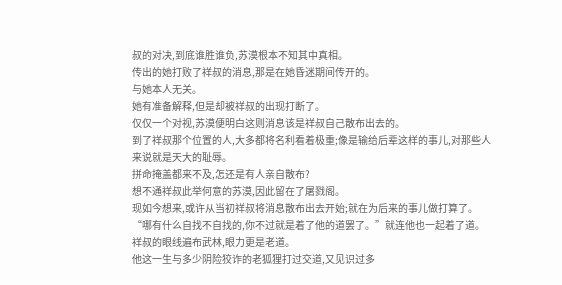叔的对决,到底谁胜谁负,苏漠根本不知其中真相。
传出的她打败了祥叔的消息,那是在她昏迷期间传开的。
与她本人无关。
她有准备解释,但是却被祥叔的出现打断了。
仅仅一个对视,苏漠便明白这则消息该是祥叔自己散布出去的。
到了祥叔那个位置的人,大多都将名利看着极重;像是输给后辈这样的事儿,对那些人来说就是天大的耻辱。
拼命掩盖都来不及,怎还是有人亲自散布?
想不通祥叔此举何意的苏漠,因此留在了屠戮阁。
现如今想来,或许从当初祥叔将消息散布出去开始;就在为后来的事儿做打算了。
“哪有什么自找不自找的,你不过就是着了他的道罢了。”就连他也一起着了道。
祥叔的眼线遍布武林,眼力更是老道。
他这一生与多少阴险狡诈的老狐狸打过交道,又见识过多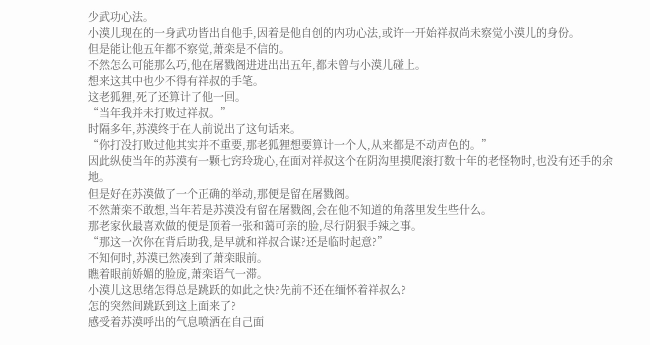少武功心法。
小漠儿现在的一身武功皆出自他手,因着是他自创的内功心法,或许一开始祥叔尚未察觉小漠儿的身份。
但是能让他五年都不察觉,萧栾是不信的。
不然怎么可能那么巧,他在屠戮阁进进出出五年,都未曾与小漠儿碰上。
想来这其中也少不得有祥叔的手笔。
这老狐狸,死了还算计了他一回。
“当年我并未打败过祥叔。”
时隔多年,苏漠终于在人前说出了这句话来。
“你打没打败过他其实并不重要,那老狐狸想要算计一个人,从来都是不动声色的。”
因此纵使当年的苏漠有一颗七窍玲珑心,在面对祥叔这个在阴沟里摸爬滚打数十年的老怪物时,也没有还手的余地。
但是好在苏漠做了一个正确的举动,那便是留在屠戮阁。
不然萧栾不敢想,当年若是苏漠没有留在屠戮阁,会在他不知道的角落里发生些什么。
那老家伙最喜欢做的便是顶着一张和蔼可亲的脸,尽行阴狠手辣之事。
“那这一次你在背后助我,是早就和祥叔合谋?还是临时起意?”
不知何时,苏漠已然凑到了萧栾眼前。
瞧着眼前娇媚的脸庞,萧栾语气一滞。
小漠儿这思绪怎得总是跳跃的如此之快?先前不还在缅怀着祥叔么?
怎的突然间跳跃到这上面来了?
感受着苏漠呼出的气息喷洒在自己面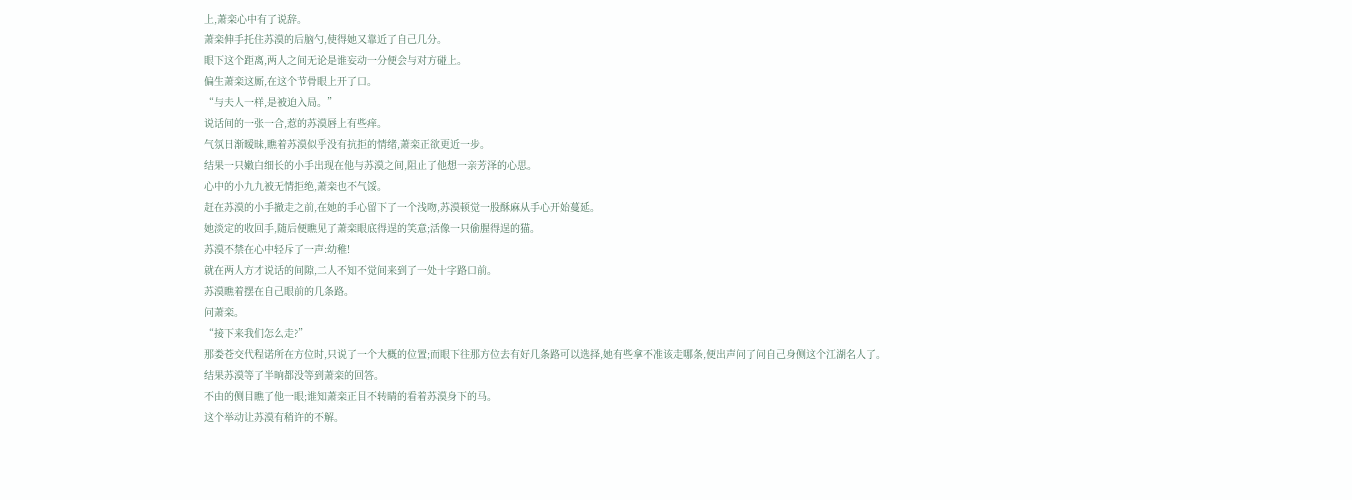上,萧栾心中有了说辞。
萧栾伸手托住苏漠的后脑勺,使得她又靠近了自己几分。
眼下这个距离,两人之间无论是谁妄动一分便会与对方碰上。
偏生萧栾这厮,在这个节骨眼上开了口。
“与夫人一样,是被迫入局。”
说话间的一张一合,惹的苏漠唇上有些痒。
气氛日渐暧昧,瞧着苏漠似乎没有抗拒的情绪,萧栾正欲更近一步。
结果一只嫩白细长的小手出现在他与苏漠之间,阻止了他想一亲芳泽的心思。
心中的小九九被无情拒绝,萧栾也不气馁。
赶在苏漠的小手撤走之前,在她的手心留下了一个浅吻,苏漠顿觉一股酥麻从手心开始蔓延。
她淡定的收回手,随后便瞧见了萧栾眼底得逞的笑意;活像一只偷腥得逞的猫。
苏漠不禁在心中轻斥了一声:幼稚!
就在两人方才说话的间隙,二人不知不觉间来到了一处十字路口前。
苏漠瞧着摆在自己眼前的几条路。
问萧栾。
“接下来我们怎么走?”
那娄苍交代程诺所在方位时,只说了一个大概的位置;而眼下往那方位去有好几条路可以选择,她有些拿不准该走哪条,便出声问了问自己身侧这个江湖名人了。
结果苏漠等了半晌都没等到萧栾的回答。
不由的侧目瞧了他一眼;谁知萧栾正目不转睛的看着苏漠身下的马。
这个举动让苏漠有稍许的不解。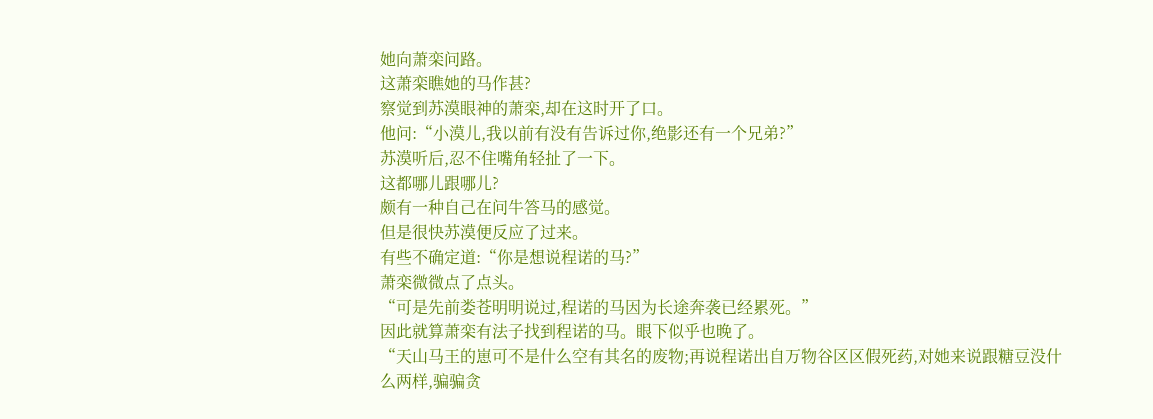她向萧栾问路。
这萧栾瞧她的马作甚?
察觉到苏漠眼神的萧栾,却在这时开了口。
他问:“小漠儿,我以前有没有告诉过你,绝影还有一个兄弟?”
苏漠听后,忍不住嘴角轻扯了一下。
这都哪儿跟哪儿?
颇有一种自己在问牛答马的感觉。
但是很快苏漠便反应了过来。
有些不确定道:“你是想说程诺的马?”
萧栾微微点了点头。
“可是先前娄苍明明说过,程诺的马因为长途奔袭已经累死。”
因此就算萧栾有法子找到程诺的马。眼下似乎也晚了。
“天山马王的崽可不是什么空有其名的废物;再说程诺出自万物谷区区假死药,对她来说跟糖豆没什么两样,骗骗贪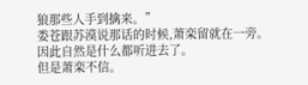狼那些人手到擒来。”
娄苍跟苏漠说那话的时候,萧栾留就在一旁。
因此自然是什么都听进去了。
但是萧栾不信。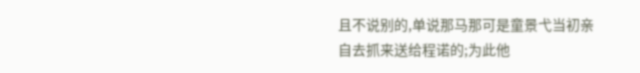且不说别的,单说那马那可是童景弋当初亲自去抓来送给程诺的;为此他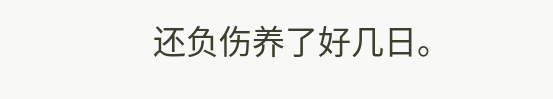还负伤养了好几日。